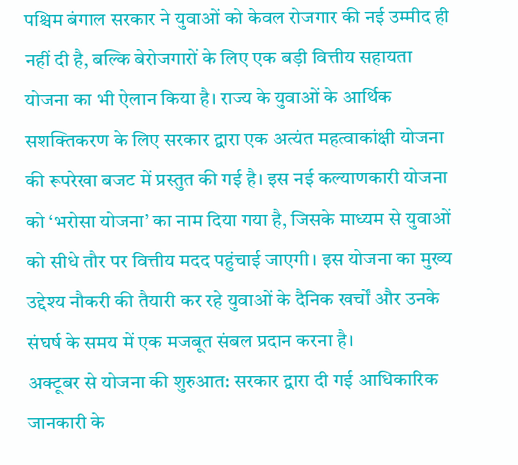पश्चिम बंगाल सरकार ने युवाओं को केवल रोजगार की नई उम्मीद ही नहीं दी है, बल्कि बेरोजगारों के लिए एक बड़ी वित्तीय सहायता योजना का भी ऐलान किया है। राज्य के युवाओं के आर्थिक सशक्तिकरण के लिए सरकार द्वारा एक अत्यंत महत्वाकांक्षी योजना की रूपरेखा बजट में प्रस्तुत की गई है। इस नई कल्याणकारी योजना को ‘भरोसा योजना’ का नाम दिया गया है, जिसके माध्यम से युवाओं को सीधे तौर पर वित्तीय मदद पहुंचाई जाएगी। इस योजना का मुख्य उद्देश्य नौकरी की तैयारी कर रहे युवाओं के दैनिक खर्चों और उनके संघर्ष के समय में एक मजबूत संबल प्रदान करना है।
अक्टूबर से योजना की शुरुआत: सरकार द्वारा दी गई आधिकारिक जानकारी के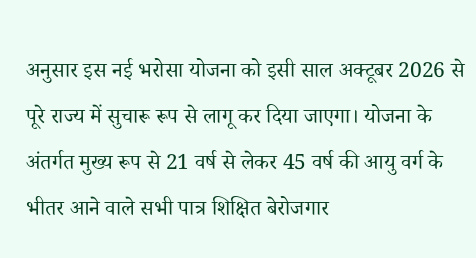अनुसार इस नई भरोसा योजना को इसी साल अक्टूबर 2026 से पूरे राज्य में सुचारू रूप से लागू कर दिया जाएगा। योजना के अंतर्गत मुख्य रूप से 21 वर्ष से लेकर 45 वर्ष की आयु वर्ग के भीतर आने वाले सभी पात्र शिक्षित बेरोजगार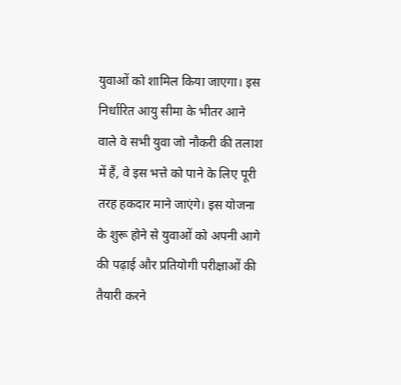युवाओं को शामिल किया जाएगा। इस निर्धारित आयु सीमा के भीतर आने वाले वे सभी युवा जो नौकरी की तलाश में हैं, वे इस भत्ते को पाने के लिए पूरी तरह हकदार माने जाएंगे। इस योजना के शुरू होने से युवाओं को अपनी आगे की पढ़ाई और प्रतियोगी परीक्षाओं की तैयारी करने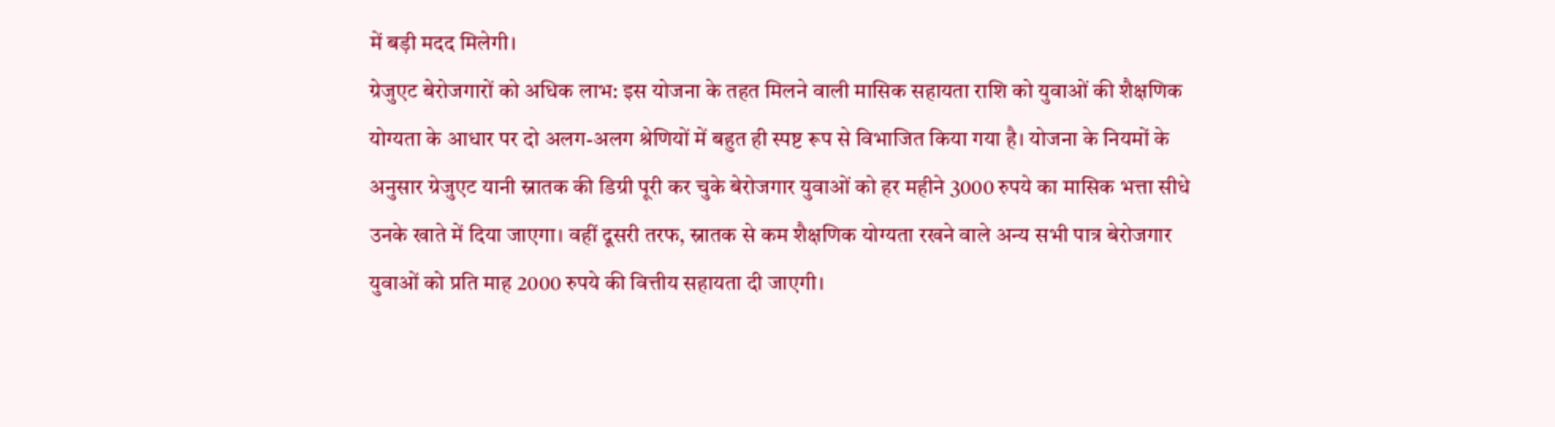में बड़ी मदद मिलेगी।
ग्रेजुएट बेरोजगारों को अधिक लाभ: इस योजना के तहत मिलने वाली मासिक सहायता राशि को युवाओं की शैक्षणिक योग्यता के आधार पर दो अलग-अलग श्रेणियों में बहुत ही स्पष्ट रूप से विभाजित किया गया है। योजना के नियमों के अनुसार ग्रेजुएट यानी स्नातक की डिग्री पूरी कर चुके बेरोजगार युवाओं को हर महीने 3000 रुपये का मासिक भत्ता सीधे उनके खाते में दिया जाएगा। वहीं दूसरी तरफ, स्नातक से कम शैक्षणिक योग्यता रखने वाले अन्य सभी पात्र बेरोजगार युवाओं को प्रति माह 2000 रुपये की वित्तीय सहायता दी जाएगी।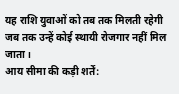यह राशि युवाओं को तब तक मिलती रहेगी जब तक उन्हें कोई स्थायी रोजगार नहीं मिल जाता।
आय सीमा की कड़ी शर्तें: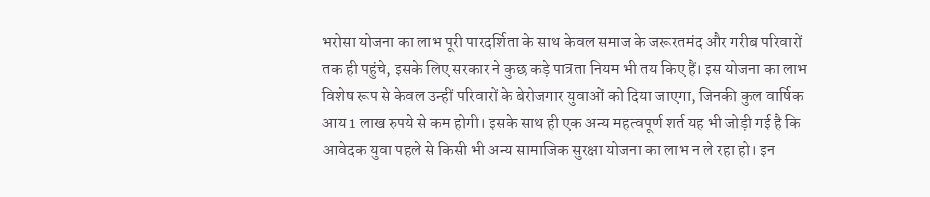भरोसा योजना का लाभ पूरी पारदर्शिता के साथ केवल समाज के जरूरतमंद और गरीब परिवारों तक ही पहुंचे, इसके लिए सरकार ने कुछ कड़े पात्रता नियम भी तय किए हैं। इस योजना का लाभ विशेष रूप से केवल उन्हीं परिवारों के बेरोजगार युवाओं को दिया जाएगा, जिनकी कुल वार्षिक आय 1 लाख रुपये से कम होगी। इसके साथ ही एक अन्य महत्वपूर्ण शर्त यह भी जोड़ी गई है कि आवेदक युवा पहले से किसी भी अन्य सामाजिक सुरक्षा योजना का लाभ न ले रहा हो। इन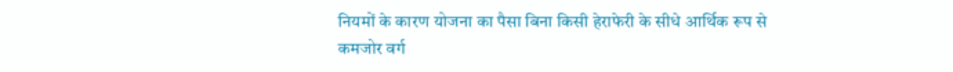नियमों के कारण योजना का पैसा बिना किसी हेराफेरी के सीधे आर्थिक रूप से कमजोर वर्ग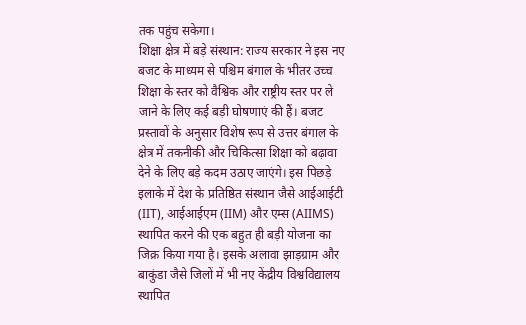तक पहुंच सकेगा।
शिक्षा क्षेत्र में बड़े संस्थान: राज्य सरकार ने इस नए बजट के माध्यम से पश्चिम बंगाल के भीतर उच्च शिक्षा के स्तर को वैश्विक और राष्ट्रीय स्तर पर ले जाने के लिए कई बड़ी घोषणाएं की हैं। बजट प्रस्तावों के अनुसार विशेष रूप से उत्तर बंगाल के क्षेत्र में तकनीकी और चिकित्सा शिक्षा को बढ़ावा देने के लिए बड़े कदम उठाए जाएंगे। इस पिछड़े इलाके में देश के प्रतिष्ठित संस्थान जैसे आईआईटी (IIT), आईआईएम (IIM) और एम्स (AIIMS) स्थापित करने की एक बहुत ही बड़ी योजना का जिक्र किया गया है। इसके अलावा झाड़ग्राम और बाकुंडा जैसे जिलों में भी नए केंद्रीय विश्वविद्यालय स्थापित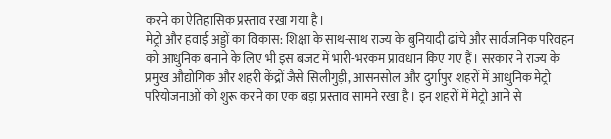करने का ऐतिहासिक प्रस्ताव रखा गया है।
मेट्रो और हवाई अड्डों का विकास: शिक्षा के साथ-साथ राज्य के बुनियादी ढांचे और सार्वजनिक परिवहन को आधुनिक बनाने के लिए भी इस बजट में भारी-भरकम प्रावधान किए गए हैं। सरकार ने राज्य के प्रमुख औद्योगिक और शहरी केंद्रों जैसे सिलीगुड़ी, आसनसोल और दुर्गापुर शहरों में आधुनिक मेट्रो परियोजनाओं को शुरू करने का एक बड़ा प्रस्ताव सामने रखा है। इन शहरों में मेट्रो आने से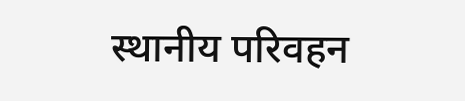स्थानीय परिवहन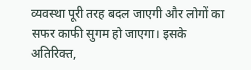व्यवस्था पूरी तरह बदल जाएगी और लोगों का सफर काफी सुगम हो जाएगा। इसके अतिरिक्त,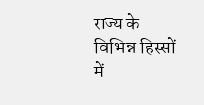राज्य के विभिन्न हिस्सों में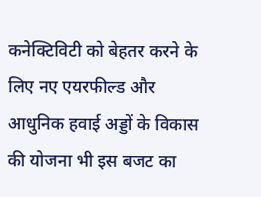कनेक्टिविटी को बेहतर करने के लिए नए एयरफील्ड और आधुनिक हवाई अड्डों के विकास की योजना भी इस बजट का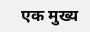एक मुख्य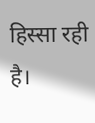हिस्सा रही है।